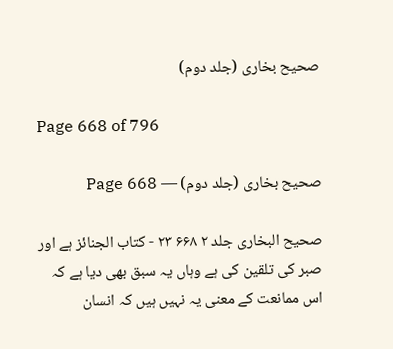صحیح بخاری (جلد دوم)

Page 668 of 796

صحیح بخاری (جلد دوم) — Page 668

صحيح البخاری جلد ۲ ۶۶۸ ٢٣ - كتاب الجنائز ہے اور صبر کی تلقین کی ہے وہاں یہ سبق بھی دیا ہے کہ اس ممانعت کے معنی یہ نہیں ہیں کہ انسان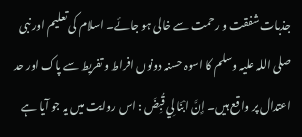جذبات شفقت و رحمت سے خالی ہو جائے۔ اسلام کی تعلیم اور نبی صلی اللہ علیہ وسلم کا اسوہ حسنہ دونوں افراط و تفریط سے پاک اور حد اعتدال پر واقع ہیں۔ إِنَّ ابْنَا لِي قُبِضَ : اس روایت میں یہ جو آیا ہے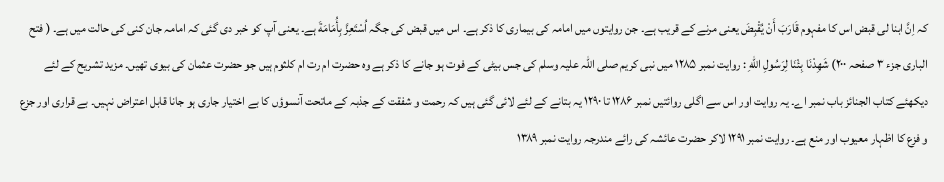کہ اِنَّ ابنا لی قبض اس کا مفہوم قَارَبَ أَنْ يُقْبِضَ یعنی مرنے کے قریب ہے۔ جن روایتوں میں امامہ کی بیماری کا ذکر ہے۔ اس میں قبض کی جگہ اُسْتَعِزَّ بِأُمَامَةَ ہے۔ یعنی آپ کو خبر دی گئی کہ امامہ جان کنی کی حالت میں ہے۔ ( فتح الباری جزء ۳ صفحہ ۲۰۰) شَهِدْنَا بِئْنَا لِرَسُولِ اللهِ : روایت نمبر ۱۲۸۵ میں نبی کریم صلی اللہ علیہ وسلم کی جس بیٹی کے فوت ہو جانے کا ذکر ہے وہ حضرت ام رت ام کلثوم ہیں جو حضرت عثمان کی بیوی تھیں۔ مزید تشریح کے لئے دیکھئے کتاب الجنائز باب نمبر اے۔ یہ روایت اور اس سے اگلی روائتیں نمبر ۱۲۸۶ تا ۱۲۹۰ یہ بتانے کے لئے لائی گئی ہیں کہ رحمت و شفقت کے جذبہ کے ماتحت آنسوؤں کا بے اختیار جاری ہو جانا قابل اعتراض نہیں۔ بے قراری اور جزع و فزع کا اظہار معیوب اور منع ہے۔ روایت نمبر ۱۲۹۱ لاکر حضرت عائشہ کی رائے مندرجہ روایت نمبر ۱۳۸۹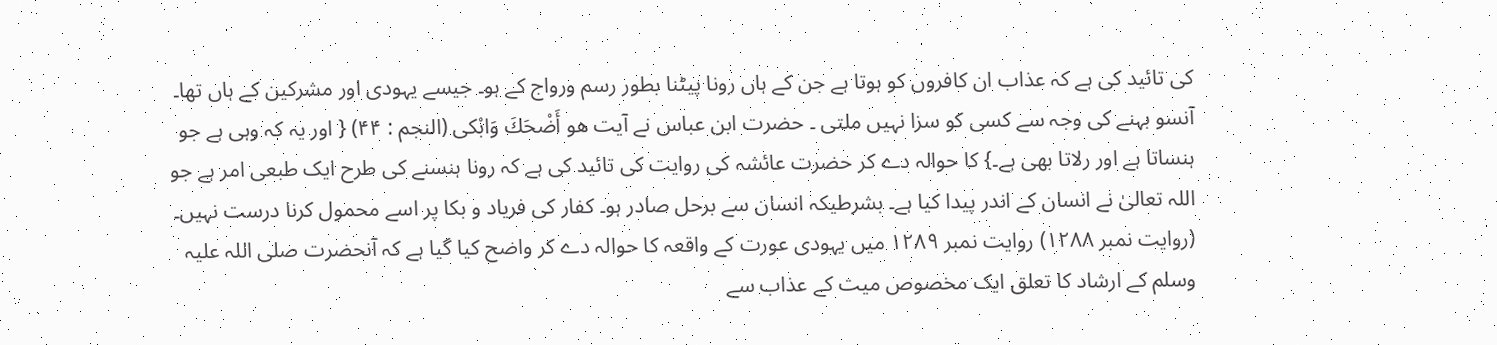کی تائید کی ہے کہ عذاب ان کافروں کو ہوتا ہے جن کے ہاں رونا پیٹنا بطور رسم ورواج کے ہو۔ جیسے یہودی اور مشرکین کے ہاں تھا۔ آنسو بہنے کی وجہ سے کسی کو سزا نہیں ملتی ۔ حضرت ابن عباس نے آیت ھو أَضْحَكَ وَابْکی (النجم : ۴۴) { اور یہ کہ وہی ہے جو ہنساتا ہے اور رلاتا بھی ہے۔} کا حوالہ دے کر حضرت عائشہ کی روایت کی تائید کی ہے کہ رونا ہنسنے کی طرح ایک طبعی امر ہے جو اللہ تعالیٰ نے انسان کے اندر پیدا کیا ہے۔ بشرطیکہ انسان سے برحل صادر ہو۔ کفار کی فریاد و بکا پر اسے محمول کرنا درست نہیں۔ (روایت نمبر ۱۲۸۸) روایت نمبر ۱۲۸۹ میں یہودی عورت کے واقعہ کا حوالہ دے کر واضح کیا گیا ہے کہ آنحضرت صلی اللہ علیہ وسلم کے ارشاد کا تعلق ایک مخصوص میت کے عذاب سے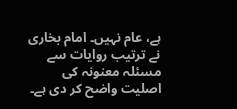ہے، عام نہیں۔ امام بخاری نے ترتیب روایات سے مسئلہ معنونہ کی اصلیت واضح کر دی ہے۔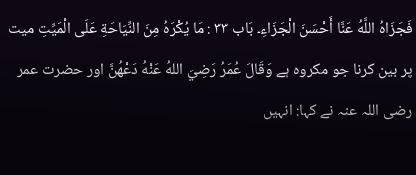فَجَزَاهُ اللَّهُ عَنَّا أَحْسَنَ الْجَزَاءِ۔ بَاب ٣٣ : مَا يُكْرَهُ مِنَ النِّيَاحَةِ عَلَى الْمَيِّتِ میت پر بین کرنا جو مکروہ ہے وَقَالَ عُمَرُ رَضِيَ اللهُ عَنْهُ دَعْهُنَّ اور حضرت عمر رضی اللہ عنہ نے کہا: انہیں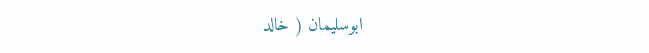ابوسلیمان ( خالد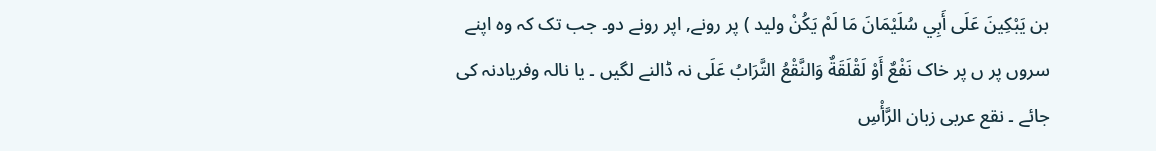بن يَبْكِينَ عَلَى أَبِي سُلَيْمَانَ مَا لَمْ يَكُنْ وليد ) پر رونے, اپر رونے دو۔ جب تک کہ وہ اپنے سروں پر ں پر خاک نَفْعٌ أَوْ لَقْلَقَةٌ وَالنَّقْعُ التَّرَابُ عَلَى نہ ڈالنے لگیں ۔ یا نالہ وفریادنہ کی جائے ۔ نقع عربی زبان الرَّأْسِ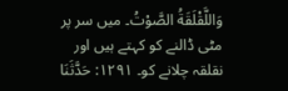وَاللَّقْلَقَةُ الصَّوْتُ۔ میں سر پر مٹی ڈالنے کو کہتے ہیں اور نقلقہ چلانے کو۔ ۱۲۹۱: حَدَّثَنَا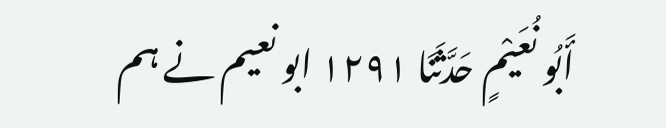أَبُو نُعَيْمٍ حَدَّثَنَا ۱۲۹۱ ابو نعیم نے ہم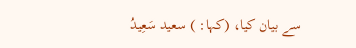سے بیان کیا، (کہا: ) سعید سَعِيدُ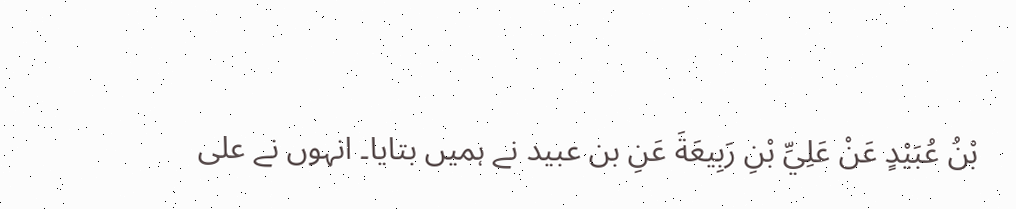بْنُ عُبَيْدٍ عَنْ عَلِيِّ بْنِ رَبِيعَةَ عَنِ بن عبید نے ہمیں بتایا۔ انہوں نے علی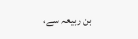بن ربیعہ سے،